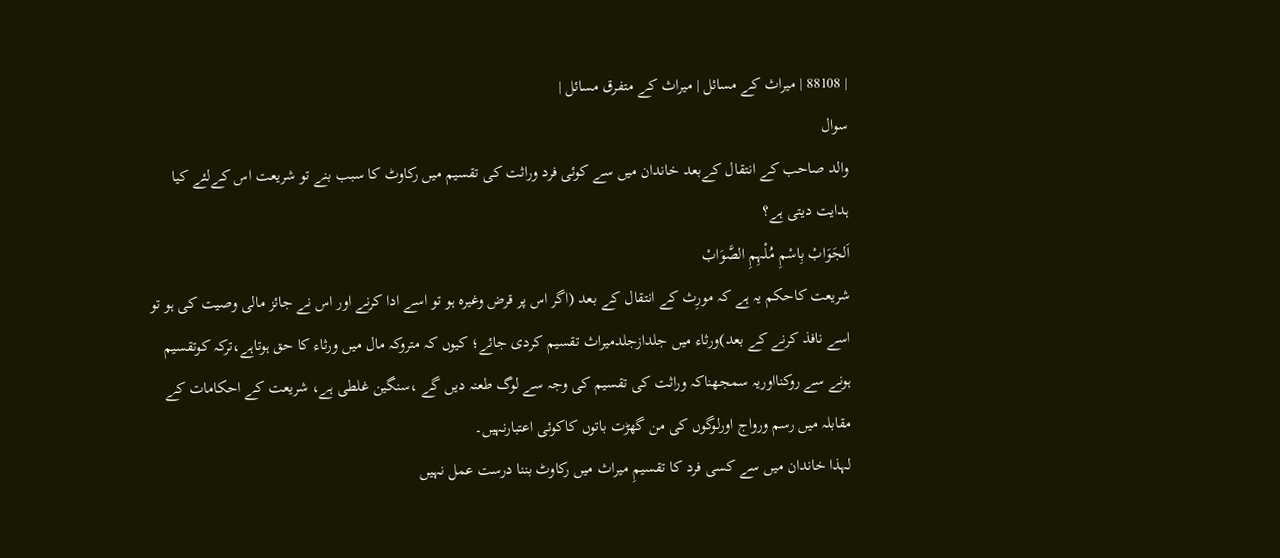| 88108 | میراث کے مسائل | میراث کے متفرق مسائل |
سوال
والد صاحب کے انتقال کےبعد خاندان میں سے کوئی فرد وراثت کی تقسیم میں رکاوٹ کا سبب بنے تو شریعت اس کےلئے کیا ہدایت دیتی ہے؟
اَلجَوَابْ بِاسْمِ مُلْہِمِ الصَّوَابْ
شریعت کاحکم یہ ہے کہ مورِث کے انتقال کے بعد (اگر اس پر قرض وغیرہ ہو تو اسے ادا کرنے اور اس نے جائز مالی وصیت کی ہو تو اسے نافذ کرنے کے بعد)ورثاء میں جلدازجلدمیراث تقسیم کردی جائے؛ کیوں کہ متروکہ مال میں ورثاء کا حق ہوتاہے،ترکہ کوتقسیم ہونے سے روکنااوریہ سمجھناکہ وراثت کی تقسیم کی وجہ سے لوگ طعنہ دیں گے ،سنگین غلطی ہے، شریعت کے احکامات کے مقابلہ میں رسم ورواج اورلوگوں کی من گھڑت باتوں کاکوئی اعتبارنہیں۔
لہذا خاندان میں سے کسی فرد کا تقسیمِ میراث میں رکاوٹ بننا درست عمل نہیں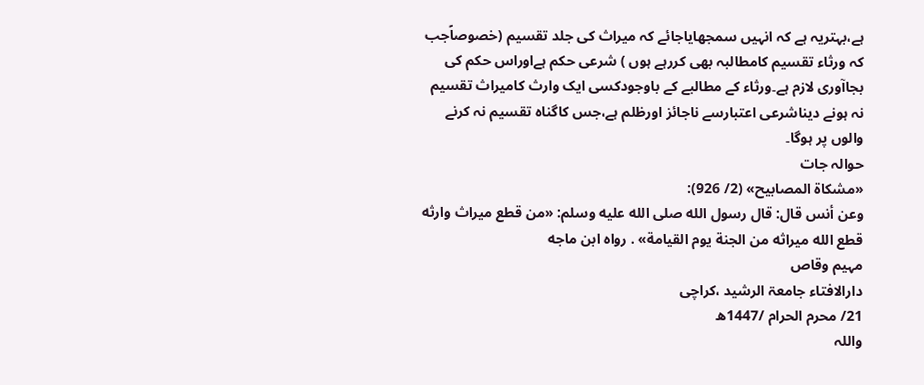ہے،بہتریہ ہے کہ انہیں سمجھایاجائے کہ میراث کی جلد تقسیم (خصوصاًجب کہ ورثاء تقسیم کامطالبہ بھی کررہے ہوں ) شرعی حکم ہےاوراس حکم کی بجاآوری لازم ہے۔ورثاء کے مطالبے کے باوجودکسی ایک وارث کامیراث تقسیم نہ ہونے دیناشرعی اعتبارسے ناجائز اورظلم ہے،جس کاگناہ تقسیم نہ کرنے والوں پر ہوگا۔
حوالہ جات
«مشكاة المصابيح» (2/ 926):
وعن أنس قال: قال رسول الله صلى الله عليه وسلم: «من قطع ميراث وارثه قطع الله ميراثه من الجنة يوم القيامة» . رواه ابن ماجه
مہیم وقاص
دارالافتاء جامعۃ الرشید ،کراچی
21/ محرم الحرام /1447ھ
واللہ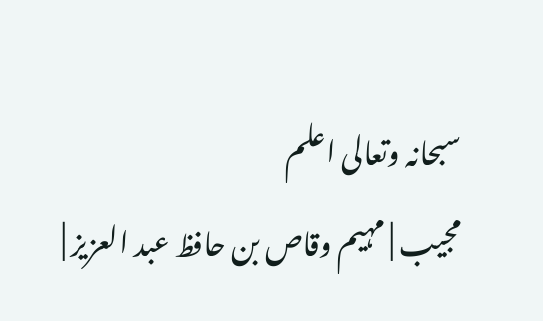سبحانہ وتعالی اعلم
مجیب | مہیم وقاص بن حافظ عبد العزیز |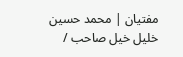مفتیان | محمد حسین خلیل خیل صاحب /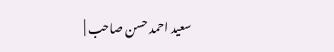سعید احمد حسن صاحب |